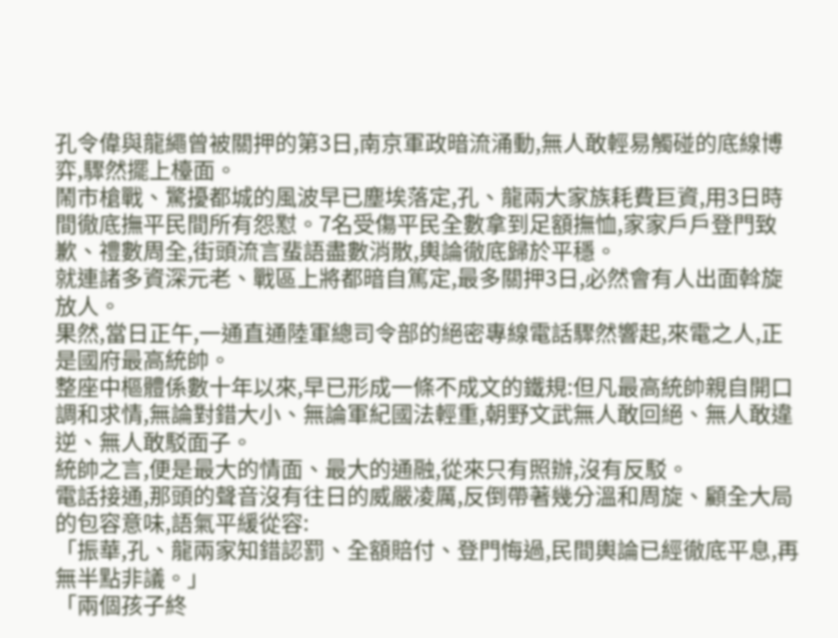孔令偉與龍繩曾被關押的第3日,南京軍政暗流涌動,無人敢輕易觸碰的底線博弈,驟然擺上檯面。
鬧市槍戰、驚擾都城的風波早已塵埃落定,孔、龍兩大家族耗費巨資,用3日時間徹底撫平民間所有怨懟。7名受傷平民全數拿到足額撫恤,家家戶戶登門致歉、禮數周全,街頭流言蜚語盡數消散,輿論徹底歸於平穩。
就連諸多資深元老、戰區上將都暗自篤定,最多關押3日,必然會有人出面斡旋放人。
果然,當日正午,一通直通陸軍總司令部的絕密專線電話驟然響起,來電之人,正是國府最高統帥。
整座中樞體係數十年以來,早已形成一條不成文的鐵規:但凡最高統帥親自開口調和求情,無論對錯大小、無論軍紀國法輕重,朝野文武無人敢回絕、無人敢違逆、無人敢駁面子。
統帥之言,便是最大的情面、最大的通融,從來只有照辦,沒有反駁。
電話接通,那頭的聲音沒有往日的威嚴凌厲,反倒帶著幾分溫和周旋、顧全大局的包容意味,語氣平緩從容:
「振華,孔、龍兩家知錯認罰、全額賠付、登門悔過,民間輿論已經徹底平息,再無半點非議。」
「兩個孩子終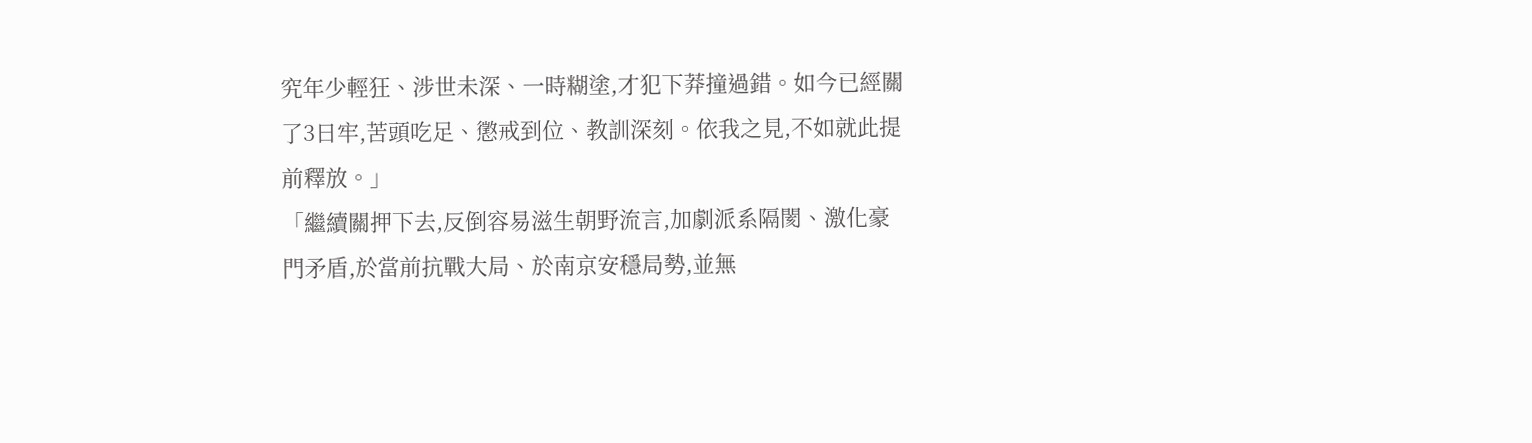究年少輕狂、涉世未深、一時糊塗,才犯下莽撞過錯。如今已經關了3日牢,苦頭吃足、懲戒到位、教訓深刻。依我之見,不如就此提前釋放。」
「繼續關押下去,反倒容易滋生朝野流言,加劇派系隔閡、激化豪門矛盾,於當前抗戰大局、於南京安穩局勢,並無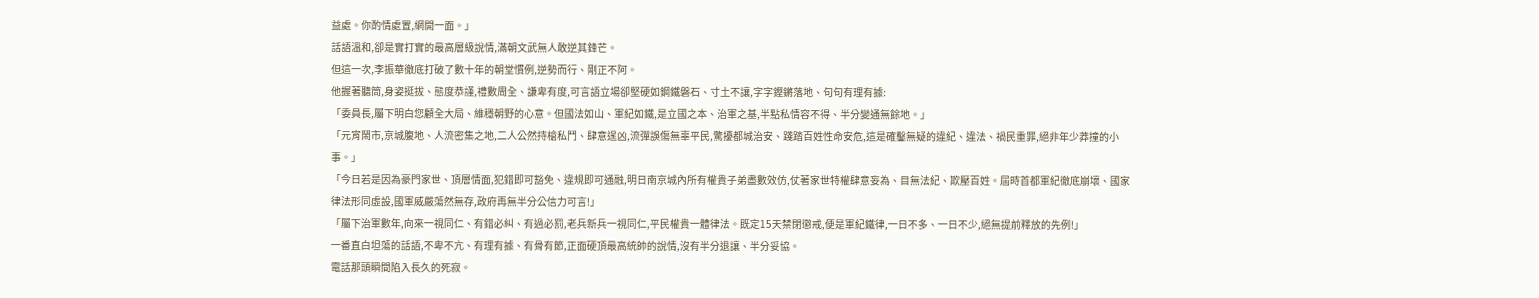益處。你酌情處置,網開一面。」
話語溫和,卻是實打實的最高層級說情,滿朝文武無人敢逆其鋒芒。
但這一次,李振華徹底打破了數十年的朝堂慣例,逆勢而行、剛正不阿。
他握著聽筒,身姿挺拔、態度恭謹,禮數周全、謙卑有度,可言語立場卻堅硬如鋼鐵磐石、寸土不讓,字字鏗鏘落地、句句有理有據:
「委員長,屬下明白您顧全大局、維穩朝野的心意。但國法如山、軍紀如鐵,是立國之本、治軍之基,半點私情容不得、半分變通無餘地。」
「元宵鬧市,京城腹地、人流密集之地,二人公然持槍私鬥、肆意逞凶,流彈誤傷無辜平民,驚擾都城治安、踐踏百姓性命安危,這是確鑿無疑的違紀、違法、禍民重罪,絕非年少莽撞的小事。」
「今日若是因為豪門家世、頂層情面,犯錯即可豁免、違規即可通融,明日南京城內所有權貴子弟盡數效仿,仗著家世特權肆意妄為、目無法紀、欺壓百姓。屆時首都軍紀徹底崩壞、國家律法形同虛設,國軍威嚴蕩然無存,政府再無半分公信力可言!」
「屬下治軍數年,向來一視同仁、有錯必糾、有過必罰,老兵新兵一視同仁,平民權貴一體律法。既定15天禁閉懲戒,便是軍紀鐵律,一日不多、一日不少,絕無提前釋放的先例!」
一番直白坦蕩的話語,不卑不亢、有理有據、有骨有節,正面硬頂最高統帥的說情,沒有半分退讓、半分妥協。
電話那頭瞬間陷入長久的死寂。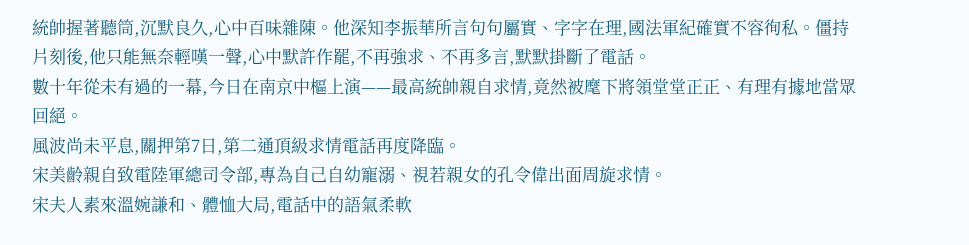統帥握著聽筒,沉默良久,心中百味雜陳。他深知李振華所言句句屬實、字字在理,國法軍紀確實不容徇私。僵持片刻後,他只能無奈輕嘆一聲,心中默許作罷,不再強求、不再多言,默默掛斷了電話。
數十年從未有過的一幕,今日在南京中樞上演——最高統帥親自求情,竟然被麾下將領堂堂正正、有理有據地當眾回絕。
風波尚未平息,關押第7日,第二通頂級求情電話再度降臨。
宋美齡親自致電陸軍總司令部,專為自己自幼寵溺、視若親女的孔令偉出面周旋求情。
宋夫人素來溫婉謙和、體恤大局,電話中的語氣柔軟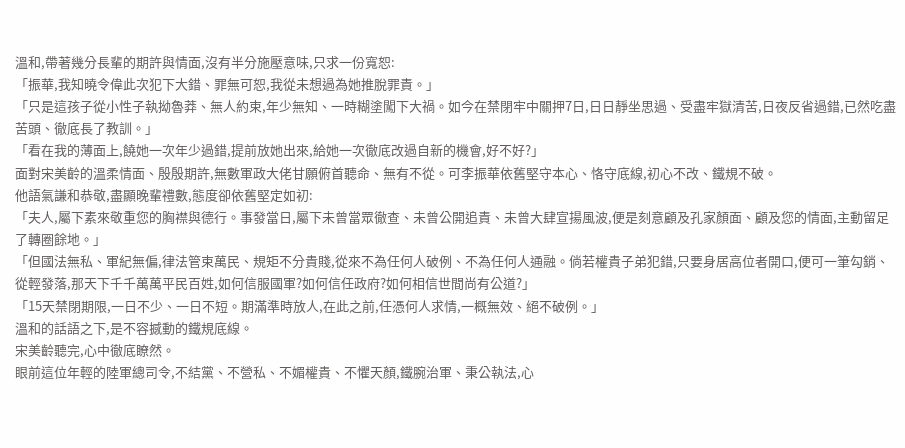溫和,帶著幾分長輩的期許與情面,沒有半分施壓意味,只求一份寬恕:
「振華,我知曉令偉此次犯下大錯、罪無可恕,我從未想過為她推脫罪責。」
「只是這孩子從小性子執拗魯莽、無人約束,年少無知、一時糊塗闖下大禍。如今在禁閉牢中關押7日,日日靜坐思過、受盡牢獄清苦,日夜反省過錯,已然吃盡苦頭、徹底長了教訓。」
「看在我的薄面上,饒她一次年少過錯,提前放她出來,給她一次徹底改過自新的機會,好不好?」
面對宋美齡的溫柔情面、殷殷期許,無數軍政大佬甘願俯首聽命、無有不從。可李振華依舊堅守本心、恪守底線,初心不改、鐵規不破。
他語氣謙和恭敬,盡顯晚輩禮數,態度卻依舊堅定如初:
「夫人,屬下素來敬重您的胸襟與德行。事發當日,屬下未曾當眾徹查、未曾公開追責、未曾大肆宣揚風波,便是刻意顧及孔家顏面、顧及您的情面,主動留足了轉圈餘地。」
「但國法無私、軍紀無偏,律法管束萬民、規矩不分貴賤,從來不為任何人破例、不為任何人通融。倘若權貴子弟犯錯,只要身居高位者開口,便可一筆勾銷、從輕發落,那天下千千萬萬平民百姓,如何信服國軍?如何信任政府?如何相信世間尚有公道?」
「15天禁閉期限,一日不少、一日不短。期滿準時放人,在此之前,任憑何人求情,一概無效、絕不破例。」
溫和的話語之下,是不容撼動的鐵規底線。
宋美齡聽完,心中徹底瞭然。
眼前這位年輕的陸軍總司令,不結黨、不營私、不媚權貴、不懼天顏,鐵腕治軍、秉公執法,心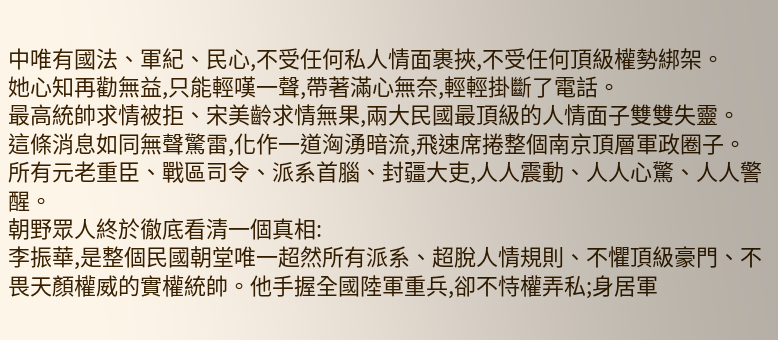中唯有國法、軍紀、民心,不受任何私人情面裹挾,不受任何頂級權勢綁架。
她心知再勸無益,只能輕嘆一聲,帶著滿心無奈,輕輕掛斷了電話。
最高統帥求情被拒、宋美齡求情無果,兩大民國最頂級的人情面子雙雙失靈。
這條消息如同無聲驚雷,化作一道洶湧暗流,飛速席捲整個南京頂層軍政圈子。
所有元老重臣、戰區司令、派系首腦、封疆大吏,人人震動、人人心驚、人人警醒。
朝野眾人終於徹底看清一個真相:
李振華,是整個民國朝堂唯一超然所有派系、超脫人情規則、不懼頂級豪門、不畏天顏權威的實權統帥。他手握全國陸軍重兵,卻不恃權弄私;身居軍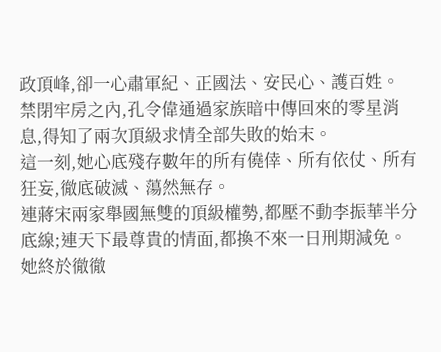政頂峰,卻一心肅軍紀、正國法、安民心、護百姓。
禁閉牢房之內,孔令偉通過家族暗中傳回來的零星消息,得知了兩次頂級求情全部失敗的始末。
這一刻,她心底殘存數年的所有僥倖、所有依仗、所有狂妄,徹底破滅、蕩然無存。
連蔣宋兩家舉國無雙的頂級權勢,都壓不動李振華半分底線;連天下最尊貴的情面,都換不來一日刑期減免。
她終於徹徹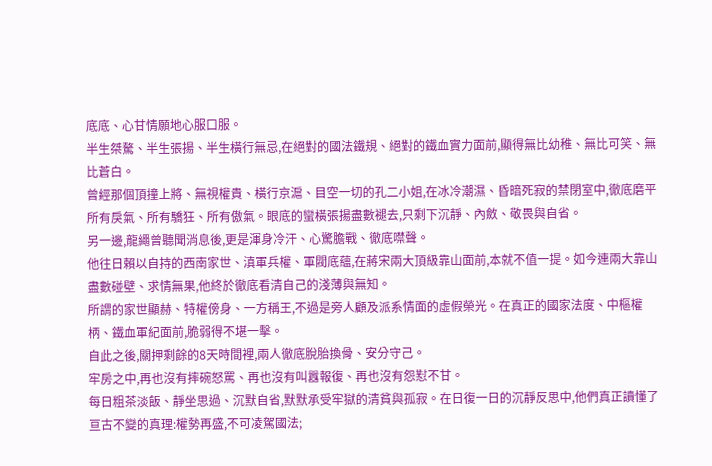底底、心甘情願地心服口服。
半生桀驁、半生張揚、半生橫行無忌,在絕對的國法鐵規、絕對的鐵血實力面前,顯得無比幼稚、無比可笑、無比蒼白。
曾經那個頂撞上將、無視權貴、橫行京滬、目空一切的孔二小姐,在冰冷潮濕、昏暗死寂的禁閉室中,徹底磨平所有戾氣、所有驕狂、所有傲氣。眼底的蠻橫張揚盡數褪去,只剩下沉靜、內斂、敬畏與自省。
另一邊,龍繩曾聽聞消息後,更是渾身冷汗、心驚膽戰、徹底噤聲。
他往日賴以自持的西南家世、滇軍兵權、軍閥底蘊,在蔣宋兩大頂級靠山面前,本就不值一提。如今連兩大靠山盡數碰壁、求情無果,他終於徹底看清自己的淺薄與無知。
所謂的家世顯赫、特權傍身、一方稱王,不過是旁人顧及派系情面的虛假榮光。在真正的國家法度、中樞權柄、鐵血軍紀面前,脆弱得不堪一擊。
自此之後,關押剩餘的8天時間裡,兩人徹底脫胎換骨、安分守己。
牢房之中,再也沒有摔碗怒罵、再也沒有叫囂報復、再也沒有怨懟不甘。
每日粗茶淡飯、靜坐思過、沉默自省,默默承受牢獄的清貧與孤寂。在日復一日的沉靜反思中,他們真正讀懂了亘古不變的真理:權勢再盛,不可凌駕國法;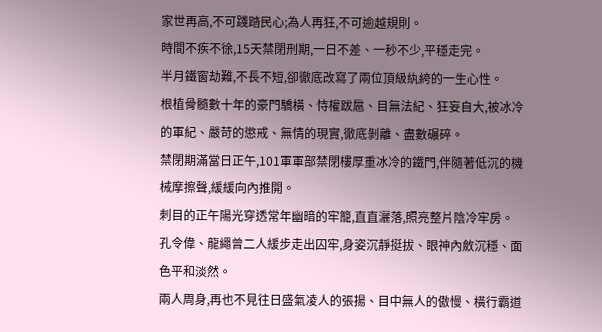家世再高,不可踐踏民心;為人再狂,不可逾越規則。
時間不疾不徐,15天禁閉刑期,一日不差、一秒不少,平穩走完。
半月鐵窗劫難,不長不短,卻徹底改寫了兩位頂級紈絝的一生心性。
根植骨髓數十年的豪門驕橫、恃權跋扈、目無法紀、狂妄自大,被冰冷的軍紀、嚴苛的懲戒、無情的現實,徹底剝離、盡數碾碎。
禁閉期滿當日正午,101軍軍部禁閉樓厚重冰冷的鐵門,伴隨著低沉的機械摩擦聲,緩緩向內推開。
刺目的正午陽光穿透常年幽暗的牢籠,直直灑落,照亮整片陰冷牢房。
孔令偉、龍繩曾二人緩步走出囚牢,身姿沉靜挺拔、眼神內斂沉穩、面色平和淡然。
兩人周身,再也不見往日盛氣凌人的張揚、目中無人的傲慢、橫行霸道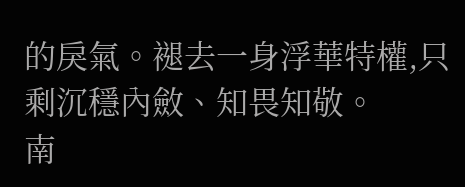的戾氣。褪去一身浮華特權,只剩沉穩內斂、知畏知敬。
南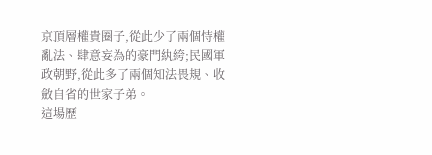京頂層權貴圈子,從此少了兩個恃權亂法、肆意妄為的豪門紈絝;民國軍政朝野,從此多了兩個知法畏規、收斂自省的世家子弟。
這場歷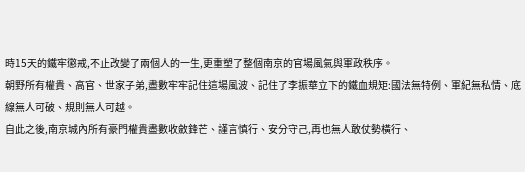時15天的鐵牢懲戒,不止改變了兩個人的一生,更重塑了整個南京的官場風氣與軍政秩序。
朝野所有權貴、高官、世家子弟,盡數牢牢記住這場風波、記住了李振華立下的鐵血規矩:國法無特例、軍紀無私情、底線無人可破、規則無人可越。
自此之後,南京城內所有豪門權貴盡數收斂鋒芒、謹言慎行、安分守己,再也無人敢仗勢橫行、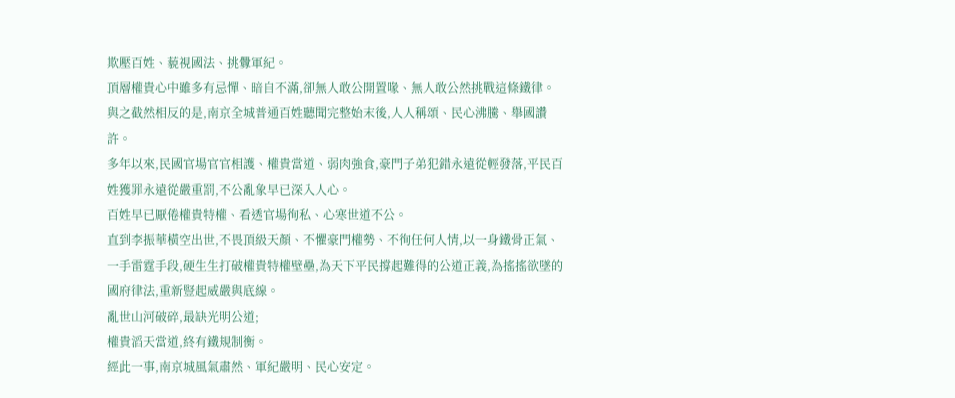欺壓百姓、藐視國法、挑釁軍紀。
頂層權貴心中雖多有忌憚、暗自不滿,卻無人敢公開置喙、無人敢公然挑戰這條鐵律。
與之截然相反的是,南京全城普通百姓聽聞完整始末後,人人稱頌、民心沸騰、舉國讚許。
多年以來,民國官場官官相護、權貴當道、弱肉強食,豪門子弟犯錯永遠從輕發落,平民百姓獲罪永遠從嚴重罰,不公亂象早已深入人心。
百姓早已厭倦權貴特權、看透官場徇私、心寒世道不公。
直到李振華橫空出世,不畏頂級天顏、不懼豪門權勢、不徇任何人情,以一身鐵骨正氣、一手雷霆手段,硬生生打破權貴特權壁壘,為天下平民撐起難得的公道正義,為搖搖欲墜的國府律法,重新豎起威嚴與底線。
亂世山河破碎,最缺光明公道;
權貴滔天當道,終有鐵規制衡。
經此一事,南京城風氣肅然、軍紀嚴明、民心安定。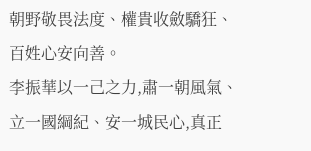朝野敬畏法度、權貴收斂驕狂、百姓心安向善。
李振華以一己之力,肅一朝風氣、立一國綱紀、安一城民心,真正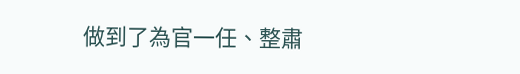做到了為官一任、整肅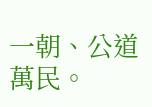一朝、公道萬民。